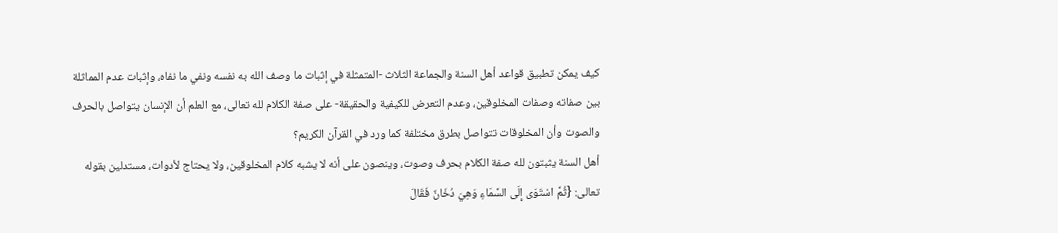كيف يمكن تطبيق قواعد أهل السنة والجماعة الثلاث -المتمثلة في إثبات ما وصف الله به نفسه ونفي ما نفاه، وإثبات عدم المماثلة بين صفاته وصفات المخلوقين، وعدم التعرض للكيفية والحقيقة- على صفة الكلام لله تعالى، مع العلم أن الإنسان يتواصل بالحرف والصوت وأن المخلوقات تتواصل بطرق مختلفة كما ورد في القرآن الكريم؟
أهل السنة يثبتون لله صفة الكلام بحرف وصوت، وينصون على أنه لا يشبه كلام المخلوقين، ولا يحتاج لأدوات، مستدلين بقوله تعالى: {ثُمَّ اسْتَوَى إِلَى السَّمَاءِ وَهِيَ دُخَانٌ فَقَالَ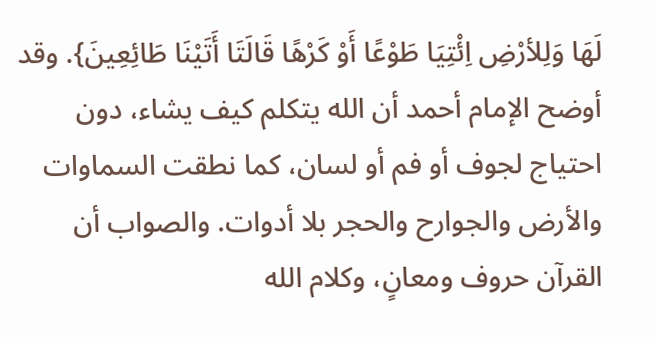لَهَا وَلِلأرْضِ اِئْتِيَا طَوْعًا أَوْ كَرْهًا قَالَتَا أَتَيْنَا طَائِعِينَ}. وقد أوضح الإمام أحمد أن الله يتكلم كيف يشاء، دون احتياج لجوف أو فم أو لسان، كما نطقت السماوات والأرض والجوارح والحجر بلا أدوات. والصواب أن القرآن حروف ومعانٍ، وكلام الله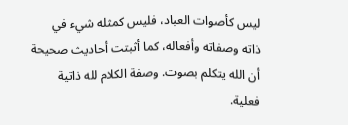ليس كأصوات العباد، فليس كمثله شيء في ذاته وصفاته وأفعاله، كما أثبتت أحاديث صحيحة أن الله يتكلم بصوت. وصفة الكلام لله ذاتية فعلية.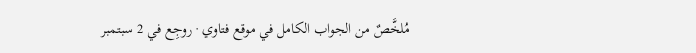مُلخَّصٌ من الجواب الكامل في موقع فتاوي · روجِع في 2 سبتمبر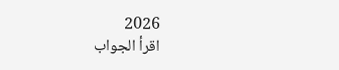2026
اقرأ الجواب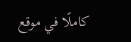كاملًا في موقع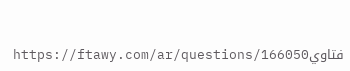فتاويhttps://ftawy.com/ar/questions/166050